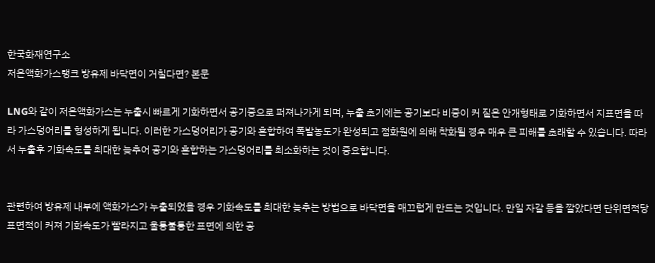한국화재연구소
저온액화가스탱크 방유제 바닥면이 거칠다면? 본문

LNG와 같이 저온액화가스는 누출시 빠르게 기화하면서 공기중으로 퍼져나가게 되며, 누출 초기에는 공기보다 비중이 커 짙은 안개형태로 기화하면서 지표면을 따라 가스덩어리를 형성하게 됩니다. 이러한 가스덩어리가 공기와 혼합하여 폭발농도가 완성되고 점화원에 의해 착화될 경우 매우 큰 피해를 초래할 수 있습니다. 따라서 누출후 기화속도를 최대한 늦추어 공기와 혼합하는 가스덩어리를 최소화하는 것이 중요합니다.


관련하여 방유제 내부에 액화가스가 누출되었을 경우 기화속도를 최대한 늦추는 방법으로 바닥면을 매끄럽게 만드는 것입니다. 만일 자갈 등을 깔았다면 단위면적당 표면적이 커져 기화속도가 빨라지고 울퉁불퉁한 표면에 의한 공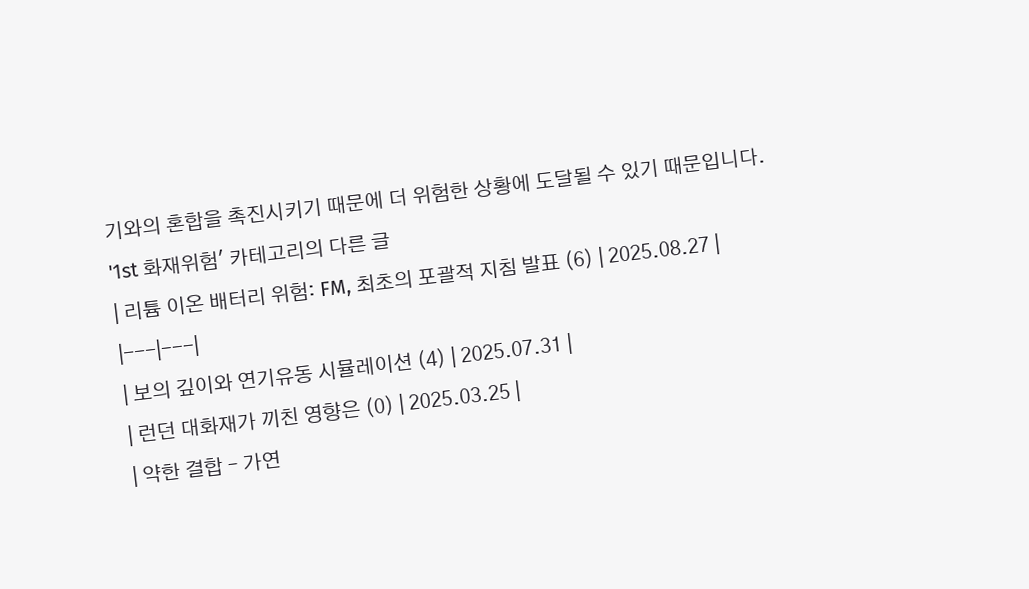기와의 혼합을 촉진시키기 때문에 더 위험한 상황에 도달될 수 있기 때문입니다.
'1st 화재위험' 카테고리의 다른 글
| 리튬 이온 배터리 위험: FM, 최초의 포괄적 지침 발표 (6) | 2025.08.27 |
|---|---|
| 보의 깊이와 연기유동 시뮬레이션 (4) | 2025.07.31 |
| 런던 대화재가 끼친 영향은 (0) | 2025.03.25 |
| 약한 결합 – 가연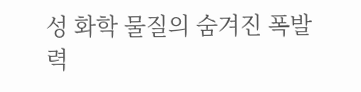성 화학 물질의 숨겨진 폭발력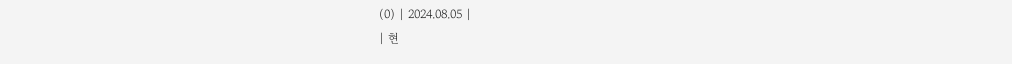(0) | 2024.08.05 |
| 현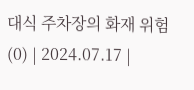대식 주차장의 화재 위험 (0) | 2024.07.17 |